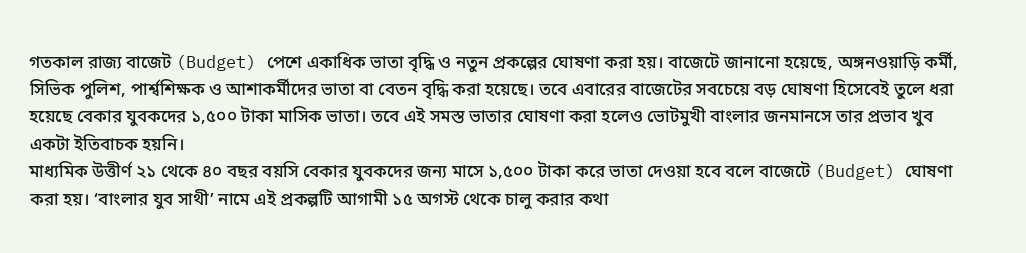গতকাল রাজ্য বাজেট (Budget) পেশে একাধিক ভাতা বৃদ্ধি ও নতুন প্রকল্পের ঘোষণা করা হয়। বাজেটে জানানো হয়েছে, অঙ্গনওয়াড়ি কর্মী, সিভিক পুলিশ, পার্শ্বশিক্ষক ও আশাকর্মীদের ভাতা বা বেতন বৃদ্ধি করা হয়েছে। তবে এবারের বাজেটের সবচেয়ে বড় ঘোষণা হিসেবেই তুলে ধরা হয়েছে বেকার যুবকদের ১,৫০০ টাকা মাসিক ভাতা। তবে এই সমস্ত ভাতার ঘোষণা করা হলেও ভোটমুখী বাংলার জনমানসে তার প্রভাব খুব একটা ইতিবাচক হয়নি।
মাধ্যমিক উত্তীর্ণ ২১ থেকে ৪০ বছর বয়সি বেকার যুবকদের জন্য মাসে ১,৫০০ টাকা করে ভাতা দেওয়া হবে বলে বাজেটে (Budget) ঘোষণা করা হয়। ‘বাংলার যুব সাথী’ নামে এই প্রকল্পটি আগামী ১৫ অগস্ট থেকে চালু করার কথা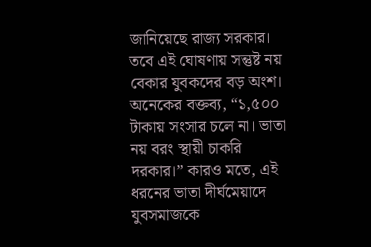জানিয়েছে রাজ্য সরকার। তবে এই ঘোষণায় সন্তুষ্ট নয় বেকার যুবকদের বড় অংশ। অনেকের বক্তব্য, “১,৫০০ টাকায় সংসার চলে না। ভাতা নয় বরং স্থায়ী চাকরি দরকার।” কারও মতে, এই ধরনের ভাতা দীর্ঘমেয়াদে যুবসমাজকে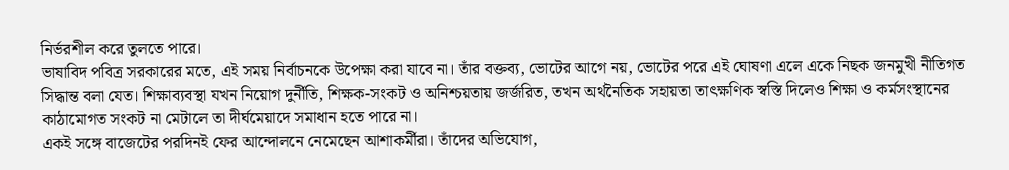নির্ভরশীল করে তুলতে পারে।
ভাষাবিদ পবিত্র সরকারের মতে, এই সময় নির্বাচনকে উপেক্ষা করা যাবে না। তাঁর বক্তব্য, ভোটের আগে নয়, ভোটের পরে এই ঘোষণা এলে একে নিছক জনমুখী নীতিগত সিদ্ধান্ত বলা যেত। শিক্ষাব্যবস্থা যখন নিয়োগ দুর্নীতি, শিক্ষক-সংকট ও অনিশ্চয়তায় জর্জরিত, তখন অর্থনৈতিক সহায়তা তাৎক্ষণিক স্বস্তি দিলেও শিক্ষা ও কর্মসংস্থানের কাঠামোগত সংকট না মেটালে তা দীর্ঘমেয়াদে সমাধান হতে পারে না।
একই সঙ্গে বাজেটের পরদিনই ফের আন্দোলনে নেমেছেন আশাকর্মীরা। তাঁদের অভিযোগ,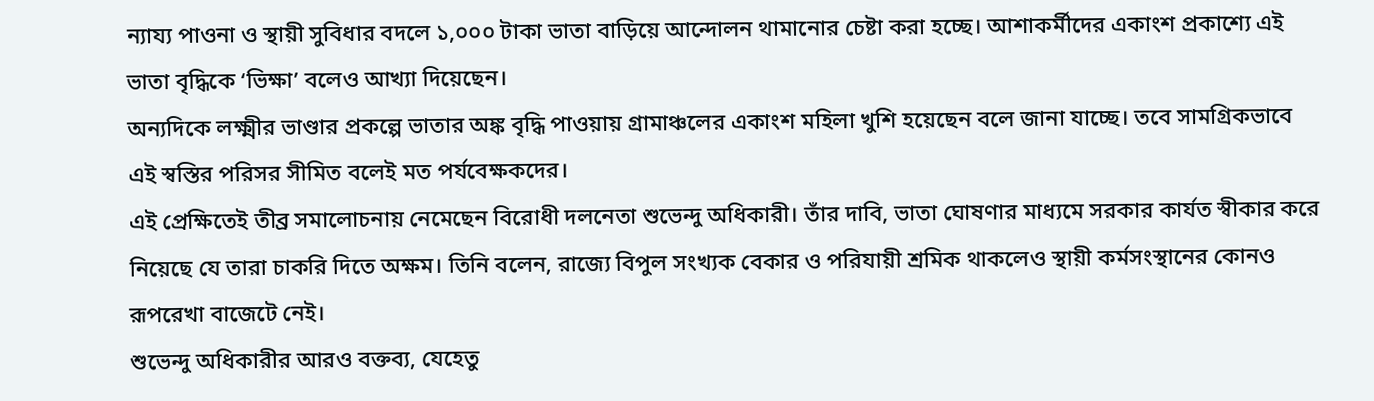ন্যায্য পাওনা ও স্থায়ী সুবিধার বদলে ১,০০০ টাকা ভাতা বাড়িয়ে আন্দোলন থামানোর চেষ্টা করা হচ্ছে। আশাকর্মীদের একাংশ প্রকাশ্যে এই ভাতা বৃদ্ধিকে ‘ভিক্ষা’ বলেও আখ্যা দিয়েছেন।
অন্যদিকে লক্ষ্মীর ভাণ্ডার প্রকল্পে ভাতার অঙ্ক বৃদ্ধি পাওয়ায় গ্রামাঞ্চলের একাংশ মহিলা খুশি হয়েছেন বলে জানা যাচ্ছে। তবে সামগ্রিকভাবে এই স্বস্তির পরিসর সীমিত বলেই মত পর্যবেক্ষকদের।
এই প্রেক্ষিতেই তীব্র সমালোচনায় নেমেছেন বিরোধী দলনেতা শুভেন্দু অধিকারী। তাঁর দাবি, ভাতা ঘোষণার মাধ্যমে সরকার কার্যত স্বীকার করে নিয়েছে যে তারা চাকরি দিতে অক্ষম। তিনি বলেন, রাজ্যে বিপুল সংখ্যক বেকার ও পরিযায়ী শ্রমিক থাকলেও স্থায়ী কর্মসংস্থানের কোনও রূপরেখা বাজেটে নেই।
শুভেন্দু অধিকারীর আরও বক্তব্য, যেহেতু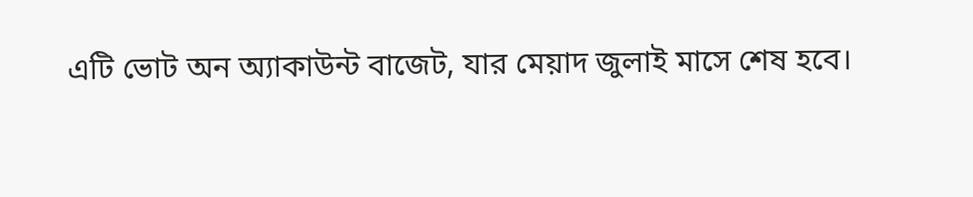এটি ভোট অন অ্যাকাউন্ট বাজেট, যার মেয়াদ জুলাই মাসে শেষ হবে।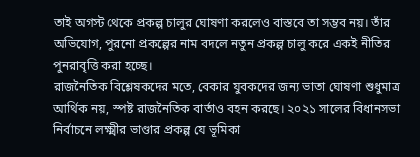তাই অগস্ট থেকে প্রকল্প চালুর ঘোষণা করলেও বাস্তবে তা সম্ভব নয়। তাঁর অভিযোগ, পুরনো প্রকল্পের নাম বদলে নতুন প্রকল্প চালু করে একই নীতির পুনরাবৃত্তি করা হচ্ছে।
রাজনৈতিক বিশ্লেষকদের মতে, বেকার যুবকদের জন্য ভাতা ঘোষণা শুধুমাত্র আর্থিক নয়, স্পষ্ট রাজনৈতিক বার্তাও বহন করছে। ২০২১ সালের বিধানসভা নির্বাচনে লক্ষ্মীর ভাণ্ডার প্রকল্প যে ভূমিকা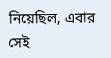নিয়েছিল, এবার সেই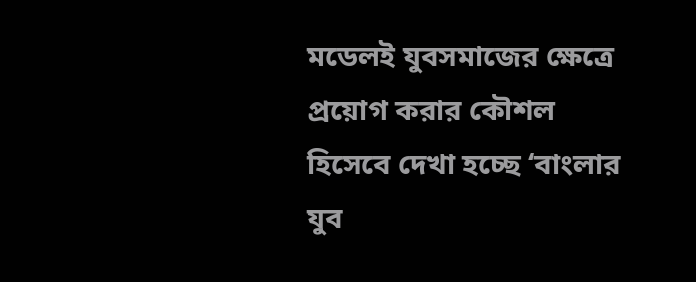মডেলই যুবসমাজের ক্ষেত্রে প্রয়োগ করার কৌশল হিসেবে দেখা হচ্ছে ‘বাংলার যুব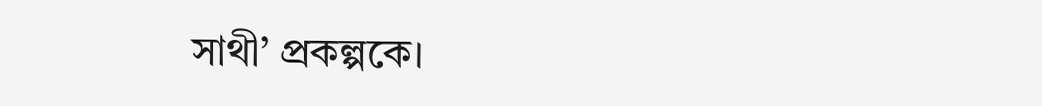সাথী’ প্রকল্পকে।